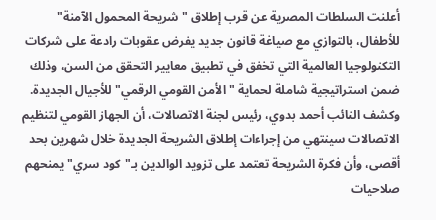أعلنت السلطات المصرية عن قرب إطلاق "شريحة المحمول الآمنة" للأطفال، بالتوازي مع صياغة قانون جديد يفرض عقوبات رادعة على شركات التكنولوجيا العالمية التي تخفق في تطبيق معايير التحقق من السن، وذلك ضمن استراتيجية شاملة لحماية "الأمن القومي الرقمي" للأجيال الجديدة.
وكشف النائب أحمد بدوي، رئيس لجنة الاتصالات، أن الجهاز القومي لتنظيم الاتصالات سينتهي من إجراءات إطلاق الشريحة الجديدة خلال شهرين بحد أقصى، وأن فكرة الشريحة تعتمد على تزويد الوالدين بـ"كود سري" يمنحهم صلاحيات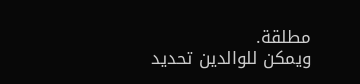مطلقة.
ويمكن للوالدين تحديد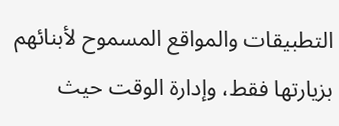التطبيقات والمواقع المسموح لأبنائهم بزيارتها فقط، وإدارة الوقت حيث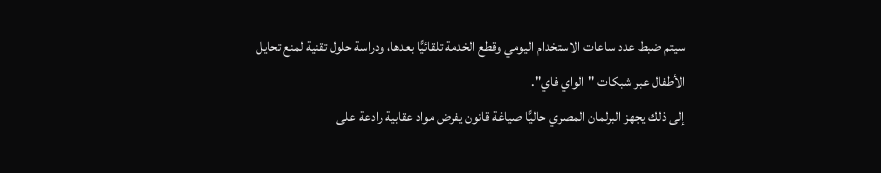سيتم ضبط عدد ساعات الاستخدام اليومي وقطع الخدمة تلقائيًّا بعدها، ودراسة حلول تقنية لمنع تحايل الأطفال عبر شبكات "الواي فاي".
إلى ذلك يجهز البرلمان المصري حاليًّا صياغة قانون يفرض مواد عقابية رادعة على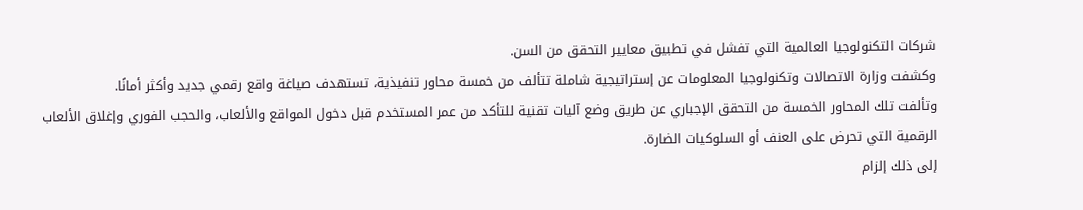شركات التكنولوجيا العالمية التي تفشل في تطبيق معايير التحقق من السن.
وكشفت وزارة الاتصالات وتكنولوجيا المعلومات عن إستراتيجية شاملة تتألف من خمسة محاور تنفيذية، تستهدف صياغة واقع رقمي جديد وأكثر أمانًا.
وتألفت تلك المحاور الخمسة من التحقق الإجباري عن طريق وضع آليات تقنية للتأكد من عمر المستخدم قبل دخول المواقع والألعاب، والحجب الفوري وإغلاق الألعاب الرقمية التي تحرض على العنف أو السلوكيات الضارة.
إلى ذلك إلزام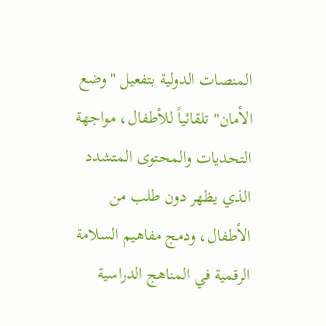المنصات الدولية بتفعيل "وضع الأمان" تلقائياً للأطفال، مواجهة التحديات والمحتوى المتشدد الذي يظهر دون طلب من الأطفال، ودمج مفاهيم السلامة الرقمية في المناهج الدراسية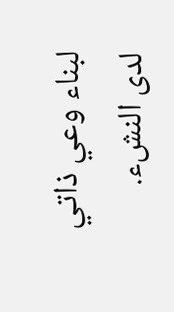لبناء وعي ذاتي لدى النشء.